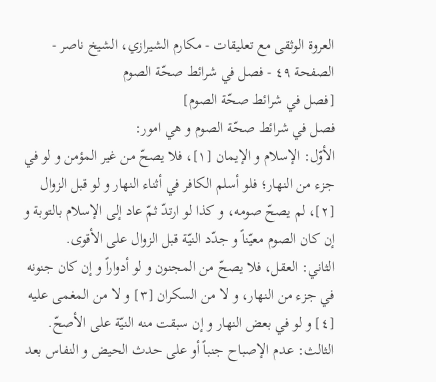العروة الوثقى مع تعليقات - مكارم الشيرازي، الشيخ ناصر - الصفحة ٤٩ - فصل في شرائط صحّة الصوم
[فصل في شرائط صحّة الصوم]
فصل في شرائط صحّة الصوم و هي امور:
الأوّل: الإسلام و الإيمان [١]، فلا يصحّ من غير المؤمن و لو في جزء من النهار؛ فلو أسلم الكافر في أثناء النهار و لو قبل الزوال [٢]، لم يصحّ صومه، و كذا لو ارتدّ ثمّ عاد إلى الإسلام بالتوبة و إن كان الصوم معيّناً و جدّد النيّة قبل الزوال على الأقوى.
الثاني: العقل، فلا يصحّ من المجنون و لو أدواراً و إن كان جنونه في جزء من النهار، و لا من السكران [٣] و لا من المغمى عليه [٤] و لو في بعض النهار و إن سبقت منه النيّة على الأصحّ.
الثالث: عدم الإصباح جنباً أو على حدث الحيض و النفاس بعد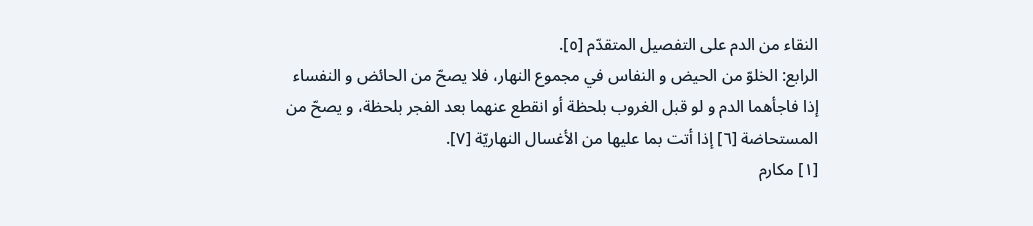النقاء من الدم على التفصيل المتقدّم [٥].
الرابع: الخلوّ من الحيض و النفاس في مجموع النهار، فلا يصحّ من الحائض و النفساء إذا فاجأهما الدم و لو قبل الغروب بلحظة أو انقطع عنهما بعد الفجر بلحظة، و يصحّ من المستحاضة [٦] إذا أتت بما عليها من الأغسال النهاريّة [٧].
[١] مكارم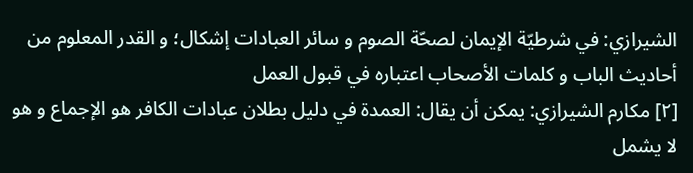الشيرازي: في شرطيّة الإيمان لصحّة الصوم و سائر العبادات إشكال؛ و القدر المعلوم من أحاديث الباب و كلمات الأصحاب اعتباره في قبول العمل
[٢] مكارم الشيرازي: يمكن أن يقال: العمدة في دليل بطلان عبادات الكافر هو الإجماع و هو لا يشمل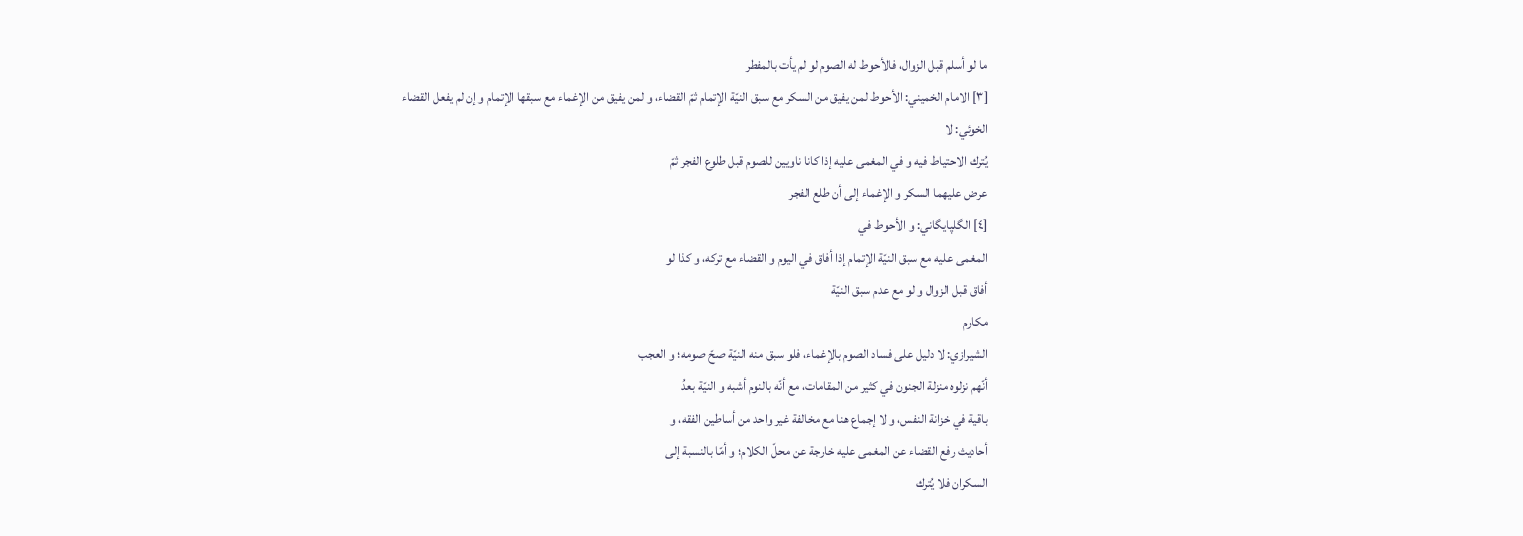ما لو أسلم قبل الزوال، فالأحوط له الصوم لو لم يأت بالمفطر
[٣] الامام الخميني: الأحوط لمن يفيق من السكر مع سبق النيّة الإتمام ثمّ القضاء، و لمن يفيق من الإغماء مع سبقها الإتمام و إن لم يفعل القضاء
الخوئي: لا
يُترك الاحتياط فيه و في المغمى عليه إذا كانا ناويين للصوم قبل طلوع الفجر ثمّ
عرض عليهما السكر و الإغماء إلى أن طلع الفجر
[٤] الگلپايگاني: و الأحوط في
المغمى عليه مع سبق النيّة الإتمام إذا أفاق في اليوم و القضاء مع تركه، و كذا لو
أفاق قبل الزوال و لو مع عدم سبق النيّة
مكارم
الشيرازي: لا دليل على فساد الصوم بالإغماء، فلو سبق منه النيّة صحّ صومه؛ و العجب
أنّهم نزلوه منزلة الجنون في كثير من المقامات، مع أنّه بالنوم أشبه و النيّة بعدُ
باقية في خزانة النفس، و لا إجماع هنا مع مخالفة غير واحد من أساطين الفقه، و
أحاديث رفع القضاء عن المغمى عليه خارجة عن محلّ الكلام؛ و أمّا بالنسبة إلى
السكران فلا يُترك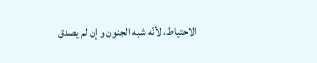الاحتياط، لأنّه شبه الجنون و إن لم يصدق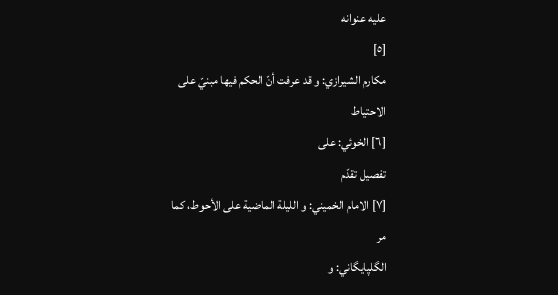عليه عنوانه
[٥]
مكارم الشيرازي: و قد عرفت أنّ الحكم فيها مبنيّ على الاحتياط
[٦] الخوئي: على
تفصيل تقدّم
[٧] الامام الخميني: و الليلة الماضية على الأحوط، كما مر
الگلپايگاني: و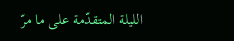الليلة المتقدّمة على ما مرّ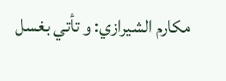مكارم الشيرازي: و تأتي بغسل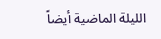الليلة الماضية أيضاً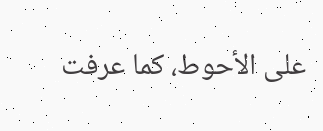على الأحوط، كما عرفت